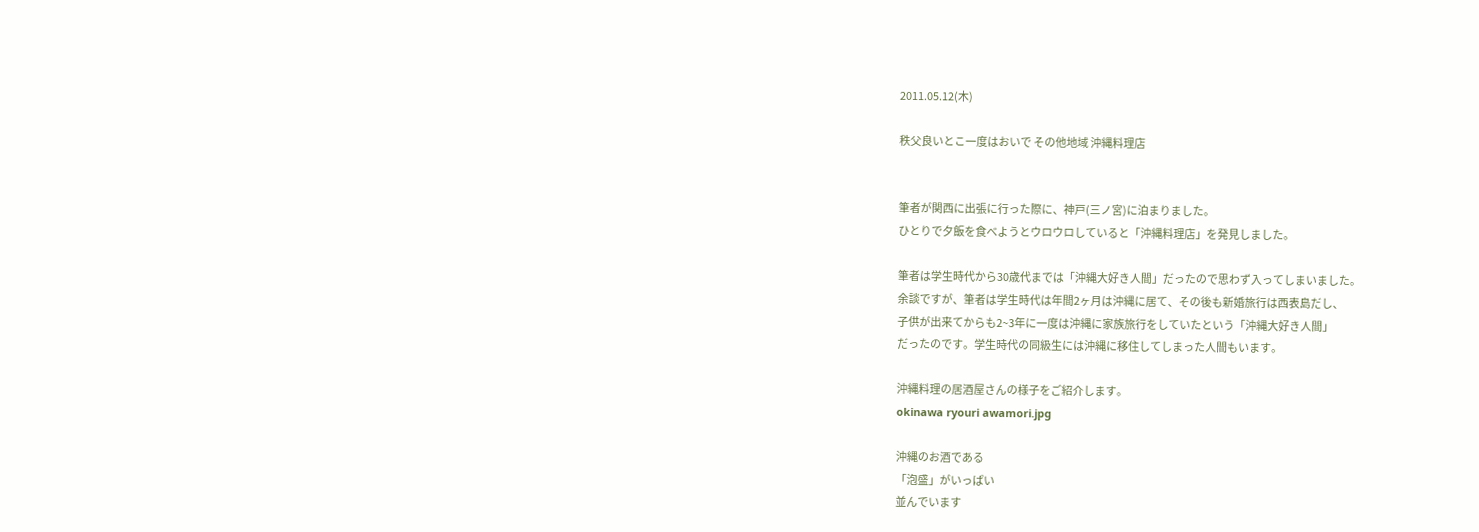2011.05.12(木)

秩父良いとこ一度はおいで その他地域 沖縄料理店


筆者が関西に出張に行った際に、神戸(三ノ宮)に泊まりました。
ひとりで夕飯を食べようとウロウロしていると「沖縄料理店」を発見しました。

筆者は学生時代から30歳代までは「沖縄大好き人間」だったので思わず入ってしまいました。
余談ですが、筆者は学生時代は年間2ヶ月は沖縄に居て、その後も新婚旅行は西表島だし、
子供が出来てからも2~3年に一度は沖縄に家族旅行をしていたという「沖縄大好き人間」
だったのです。学生時代の同級生には沖縄に移住してしまった人間もいます。

沖縄料理の居酒屋さんの様子をご紹介します。
okinawa ryouri awamori.jpg

沖縄のお酒である
「泡盛」がいっぱい
並んでいます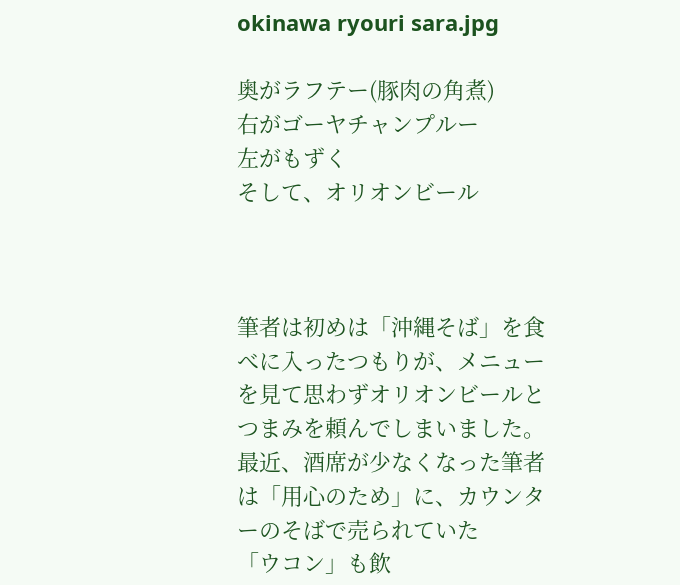okinawa ryouri sara.jpg

奥がラフテー(豚肉の角煮)
右がゴーヤチャンプルー
左がもずく
そして、オリオンビール



筆者は初めは「沖縄そば」を食べに入ったつもりが、メニューを見て思わずオリオンビールと
つまみを頼んでしまいました。
最近、酒席が少なくなった筆者は「用心のため」に、カウンターのそばで売られていた
「ウコン」も飲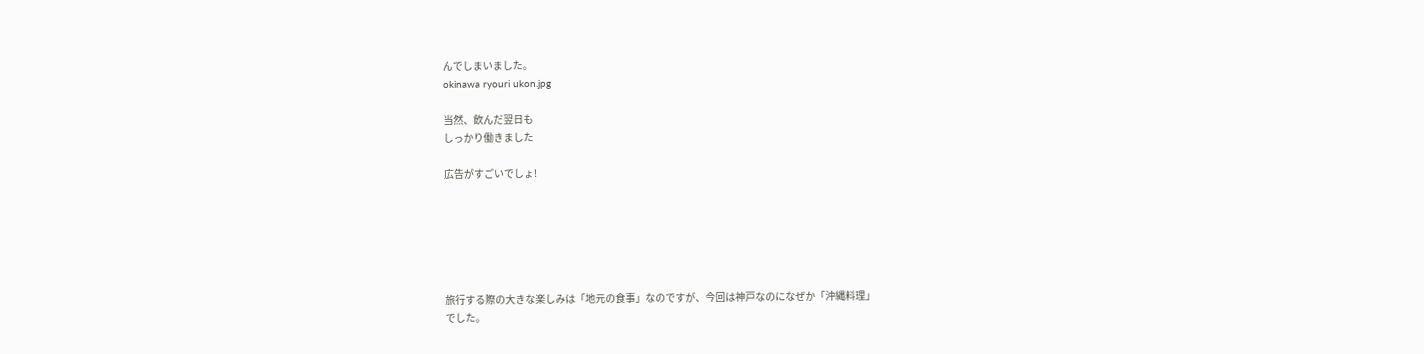んでしまいました。
okinawa ryouri ukon.jpg

当然、飲んだ翌日も
しっかり働きました

広告がすごいでしょ!






旅行する際の大きな楽しみは「地元の食事」なのですが、今回は神戸なのになぜか「沖縄料理」
でした。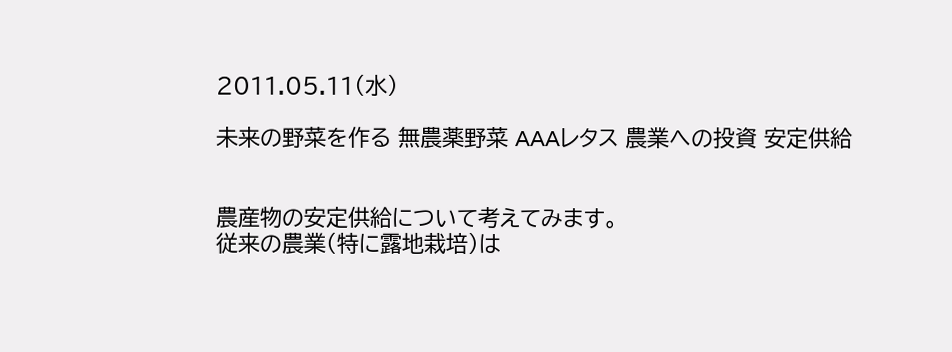2011.05.11(水)

未来の野菜を作る 無農薬野菜 AAAレタス 農業への投資 安定供給


農産物の安定供給について考えてみます。
従来の農業(特に露地栽培)は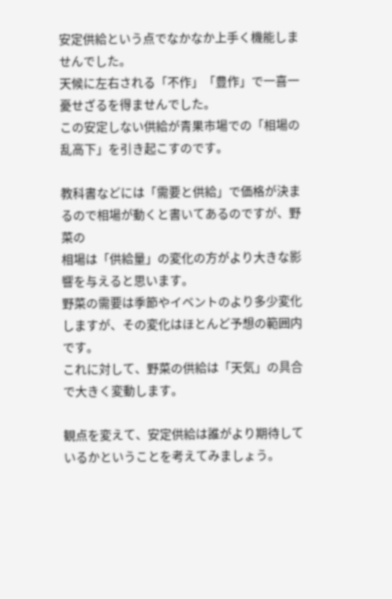安定供給という点でなかなか上手く機能しませんでした。
天候に左右される「不作」「豊作」で一喜一憂せざるを得ませんでした。
この安定しない供給が青果市場での「相場の乱高下」を引き起こすのです。

教科書などには「需要と供給」で価格が決まるので相場が動くと書いてあるのですが、野菜の
相場は「供給量」の変化の方がより大きな影響を与えると思います。
野菜の需要は季節やイベントのより多少変化しますが、その変化はほとんど予想の範囲内です。
これに対して、野菜の供給は「天気」の具合で大きく変動します。

観点を変えて、安定供給は誰がより期待しているかということを考えてみましょう。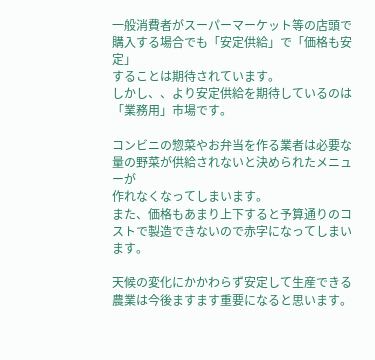一般消費者がスーパーマーケット等の店頭で購入する場合でも「安定供給」で「価格も安定」
することは期待されています。
しかし、、より安定供給を期待しているのは「業務用」市場です。

コンビニの惣菜やお弁当を作る業者は必要な量の野菜が供給されないと決められたメニューが
作れなくなってしまいます。
また、価格もあまり上下すると予算通りのコストで製造できないので赤字になってしまいます。

天候の変化にかかわらず安定して生産できる農業は今後ますます重要になると思います。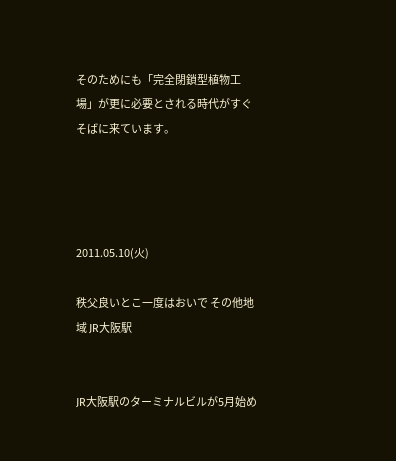そのためにも「完全閉鎖型植物工場」が更に必要とされる時代がすぐそばに来ています。




2011.05.10(火)

秩父良いとこ一度はおいで その他地域 JR大阪駅


JR大阪駅のターミナルビルが5月始め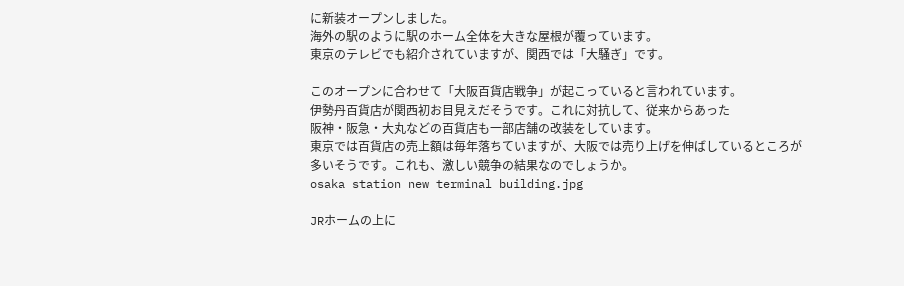に新装オープンしました。
海外の駅のように駅のホーム全体を大きな屋根が覆っています。
東京のテレビでも紹介されていますが、関西では「大騒ぎ」です。

このオープンに合わせて「大阪百貨店戦争」が起こっていると言われています。
伊勢丹百貨店が関西初お目見えだそうです。これに対抗して、従来からあった
阪神・阪急・大丸などの百貨店も一部店舗の改装をしています。
東京では百貨店の売上額は毎年落ちていますが、大阪では売り上げを伸ばしているところが
多いそうです。これも、激しい競争の結果なのでしょうか。
osaka station new terminal building.jpg

JRホームの上に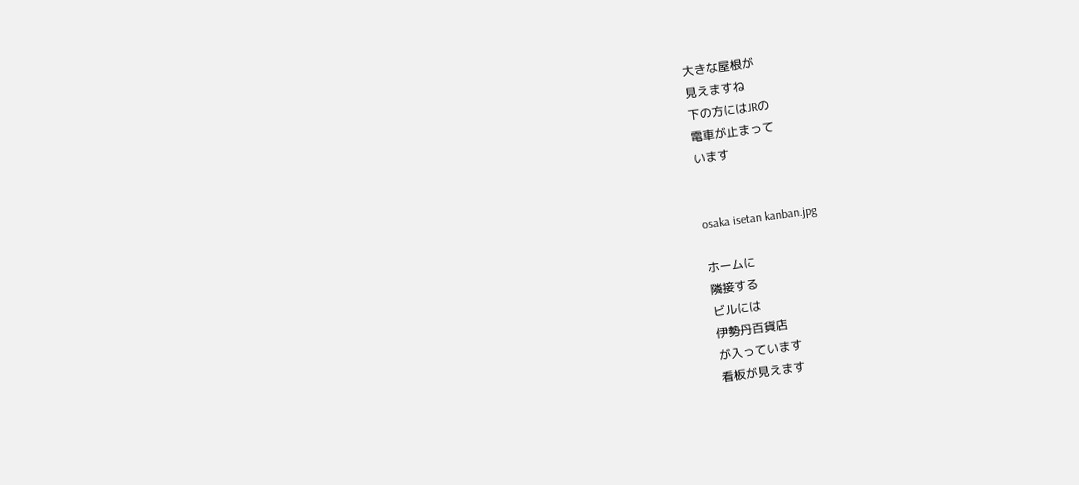大きな屋根が
見えますね
下の方にはJRの
電車が止まって
います


osaka isetan kanban.jpg

ホームに
隣接する
ビルには
伊勢丹百貨店
が入っています
看板が見えます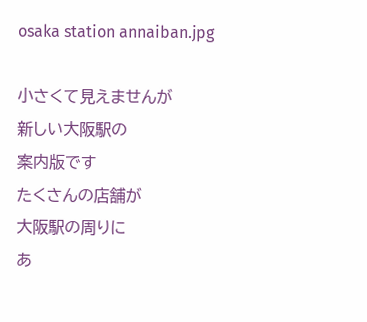osaka station annaiban.jpg

小さくて見えませんが
新しい大阪駅の
案内版です
たくさんの店舗が
大阪駅の周りに
あ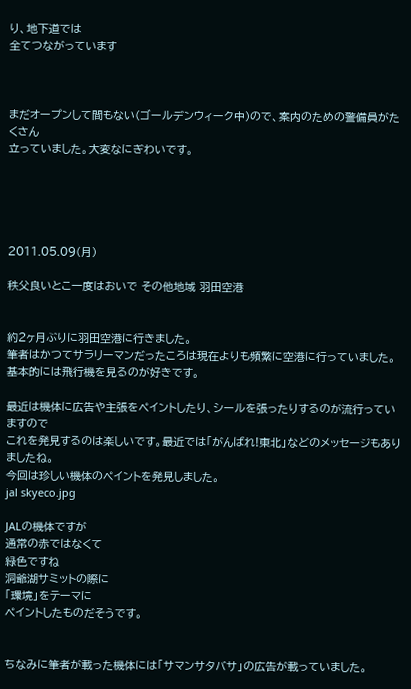り、地下道では
全てつながっています



まだオープンして間もない(ゴールデンウィーク中)ので、案内のための警備員がたくさん
立っていました。大変なにぎわいです。





2011.05.09(月)

秩父良いとこ一度はおいで その他地域 羽田空港


約2ヶ月ぶりに羽田空港に行きました。
筆者はかつてサラリーマンだったころは現在よりも頻繁に空港に行っていました。
基本的には飛行機を見るのが好きです。

最近は機体に広告や主張をペイントしたり、シールを張ったりするのが流行っていますので
これを発見するのは楽しいです。最近では「がんばれ!東北」などのメッセージもありましたね。
今回は珍しい機体のペイントを発見しました。
jal skyeco.jpg

JALの機体ですが
通常の赤ではなくて
緑色ですね
洞爺湖サミットの際に
「環境」をテーマに
ペイントしたものだそうです。


ちなみに筆者が載った機体には「サマンサタバサ」の広告が載っていました。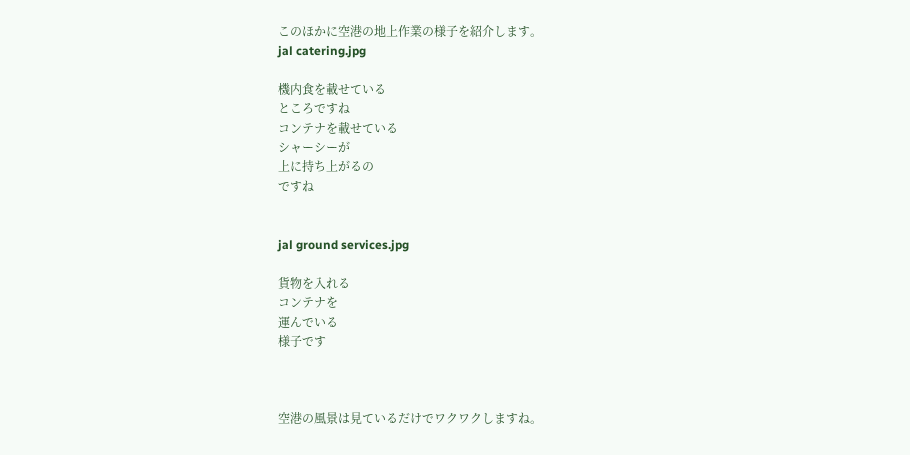このほかに空港の地上作業の様子を紹介します。
jal catering.jpg

機内食を載せている
ところですね
コンテナを載せている
シャーシーが
上に持ち上がるの
ですね


jal ground services.jpg

貨物を入れる
コンテナを
運んでいる
様子です



空港の風景は見ているだけでワクワクしますね。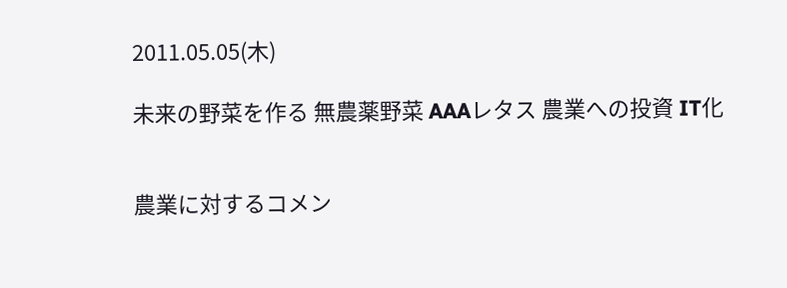2011.05.05(木)

未来の野菜を作る 無農薬野菜 AAAレタス 農業への投資 IT化


農業に対するコメン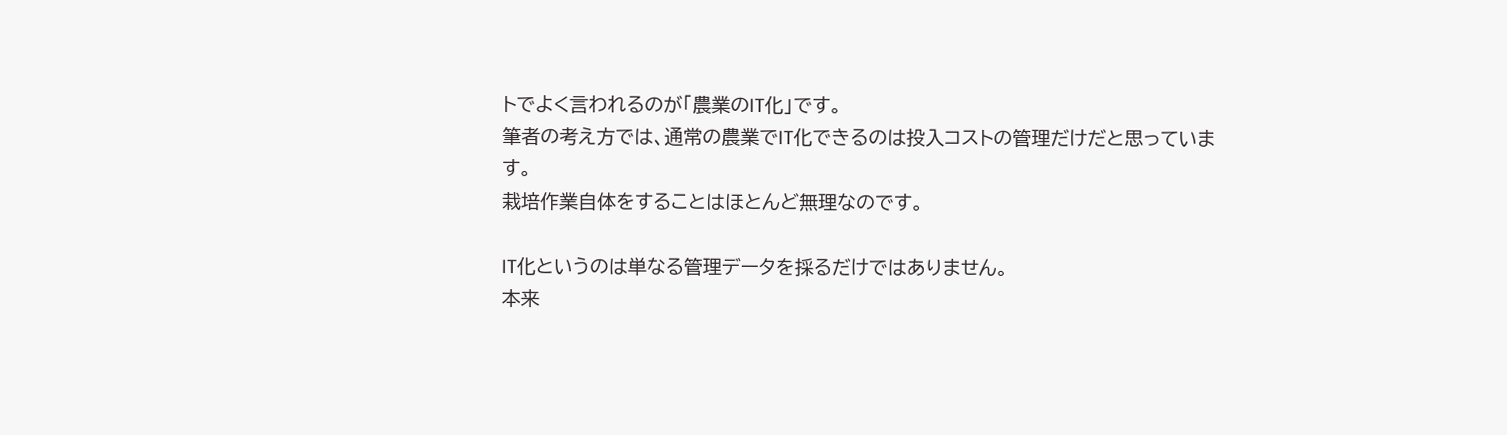トでよく言われるのが「農業のIT化」です。
筆者の考え方では、通常の農業でIT化できるのは投入コストの管理だけだと思っています。
栽培作業自体をすることはほとんど無理なのです。

IT化というのは単なる管理データを採るだけではありません。
本来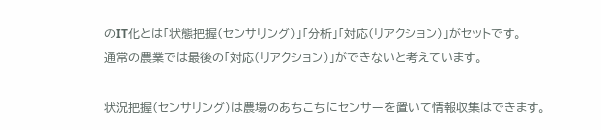のIT化とは「状態把握(センサリング)」「分析」「対応(リアクション)」がセットです。
通常の農業では最後の「対応(リアクション)」ができないと考えています。

状況把握(センサリング)は農場のあちこちにセンサーを置いて情報収集はできます。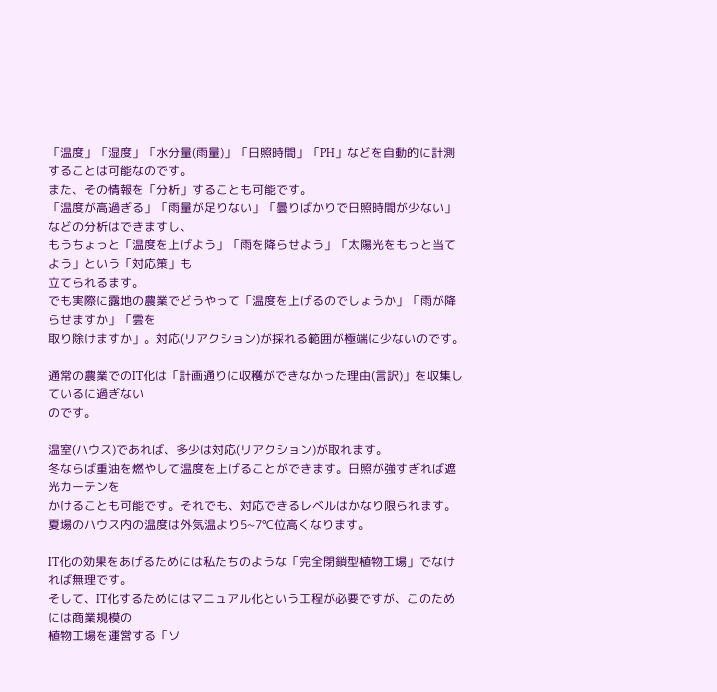「温度」「湿度」「水分量(雨量)」「日照時間」「PH」などを自動的に計測することは可能なのです。
また、その情報を「分析」することも可能です。
「温度が高過ぎる」「雨量が足りない」「曇りばかりで日照時間が少ない」などの分析はできますし、
もうちょっと「温度を上げよう」「雨を降らせよう」「太陽光をもっと当てよう」という「対応策」も
立てられるます。
でも実際に露地の農業でどうやって「温度を上げるのでしょうか」「雨が降らせますか」「雲を
取り除けますか」。対応(リアクション)が採れる範囲が極端に少ないのです。

通常の農業でのIT化は「計画通りに収穫ができなかった理由(言訳)」を収集しているに過ぎない
のです。

温室(ハウス)であれば、多少は対応(リアクション)が取れます。
冬ならば重油を燃やして温度を上げることができます。日照が強すぎれば遮光カーテンを
かけることも可能です。それでも、対応できるレベルはかなり限られます。
夏場のハウス内の温度は外気温より5~7℃位高くなります。

IT化の効果をあげるためには私たちのような「完全閉鎖型植物工場」でなければ無理です。
そして、IT化するためにはマニュアル化という工程が必要ですが、このためには商業規模の
植物工場を運営する「ソ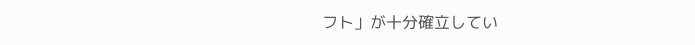フト」が十分確立してい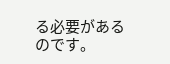る必要があるのです。